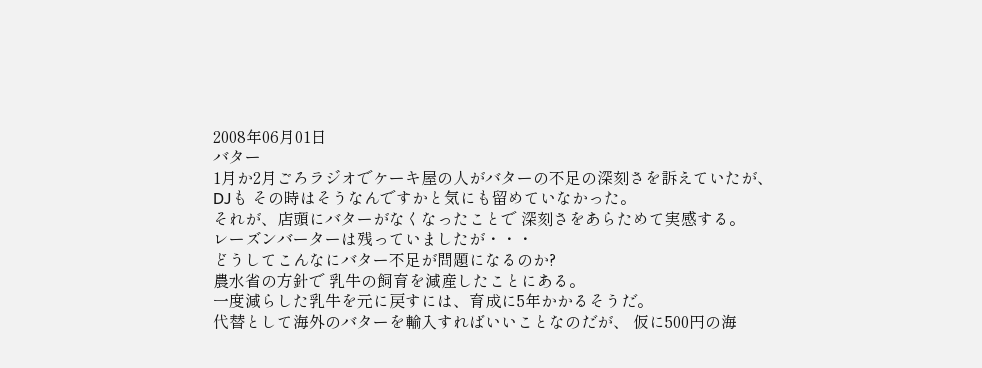2008年06月01日
バター
1月か2月ごろラジオでケーキ屋の人がバターの不足の深刻さを訴えていたが、
DJも その時はそうなんですかと気にも留めていなかった。
それが、店頭にバターがなくなったことで 深刻さをあらためて実感する。
レーズンバーターは残っていましたが・・・
どうしてこんなにバター不足が問題になるのか?
農水省の方針で 乳牛の飼育を減産したことにある。
一度減らした乳牛を元に戻すには、育成に5年かかるそうだ。
代替として海外のバターを輸入すればいいことなのだが、 仮に500円の海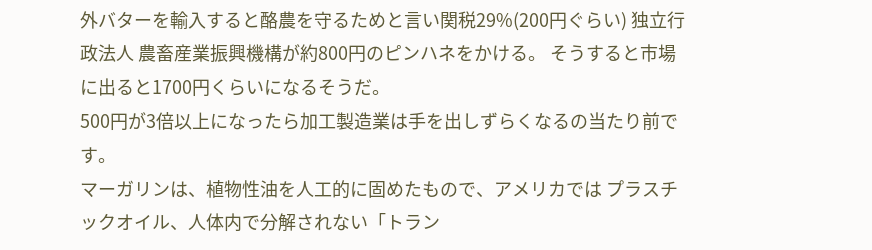外バターを輸入すると酪農を守るためと言い関税29%(200円ぐらい) 独立行政法人 農畜産業振興機構が約800円のピンハネをかける。 そうすると市場に出ると1700円くらいになるそうだ。
500円が3倍以上になったら加工製造業は手を出しずらくなるの当たり前です。
マーガリンは、植物性油を人工的に固めたもので、アメリカでは プラスチックオイル、人体内で分解されない「トラン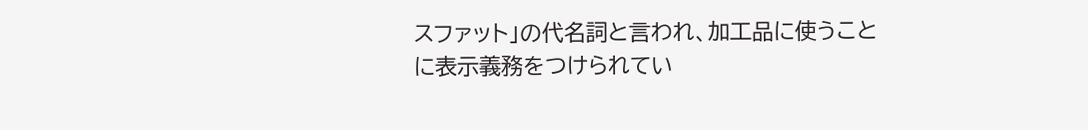スファット」の代名詞と言われ、加工品に使うことに表示義務をつけられてい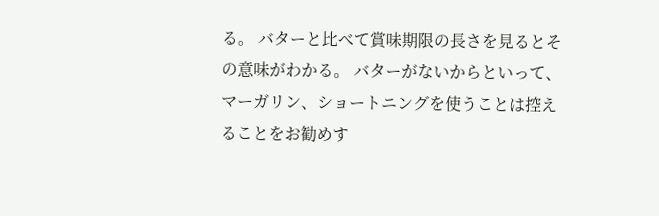る。 バターと比べて賞味期限の長さを見るとその意味がわかる。 バターがないからといって、マーガリン、ショートニングを使うことは控えることをお勧めす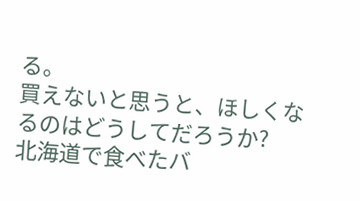る。
買えないと思うと、ほしくなるのはどうしてだろうか?
北海道で食べたバ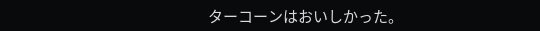ターコーンはおいしかった。